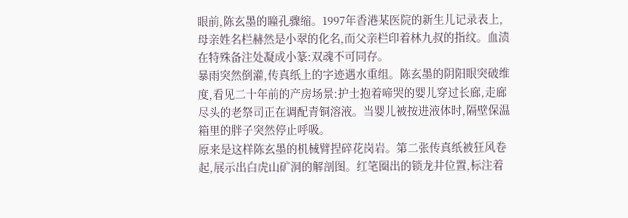眼前,陈玄墨的瞳孔骤缩。1997年香港某医院的新生儿记录表上,母亲姓名栏赫然是小翠的化名,而父亲栏印着林九叔的指纹。血渍在特殊备注处凝成小篆:双魂不可同存。
暴雨突然倒灌,传真纸上的字迹遇水重组。陈玄墨的阴阳眼突破维度,看见二十年前的产房场景:护士抱着啼哭的婴儿穿过长廊,走廊尽头的老祭司正在调配青铜溶液。当婴儿被按进液体时,隔壁保温箱里的胖子突然停止呼吸。
原来是这样陈玄墨的机械臂捏碎花岗岩。第二张传真纸被狂风卷起,展示出白虎山矿洞的解剖图。红笔圈出的锁龙井位置,标注着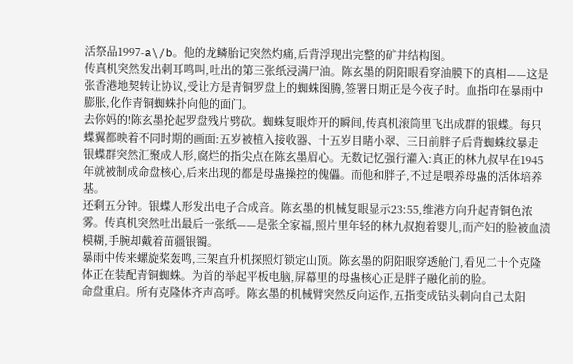活祭品1997-a\/b。他的龙鳞胎记突然灼痛,后背浮现出完整的矿井结构图。
传真机突然发出刺耳鸣叫,吐出的第三张纸浸满尸油。陈玄墨的阴阳眼看穿油膜下的真相——这是张香港地契转让协议,受让方是青铜罗盘上的蜘蛛图腾,签署日期正是今夜子时。血指印在暴雨中膨胀,化作青铜蜘蛛扑向他的面门。
去你妈的!陈玄墨抡起罗盘残片劈砍。蜘蛛复眼炸开的瞬间,传真机滚筒里飞出成群的银蝶。每只蝶翼都映着不同时期的画面:五岁被植入接收器、十五岁目睹小翠、三日前胖子后背蜘蛛纹暴走
银蝶群突然汇聚成人形,腐烂的指尖点在陈玄墨眉心。无数记忆强行灌入:真正的林九叔早在1945年就被制成命盘核心,后来出现的都是母蛊操控的傀儡。而他和胖子,不过是喂养母蛊的活体培养基。
还剩五分钟。银蝶人形发出电子合成音。陈玄墨的机械复眼显示23:55,维港方向升起青铜色浓雾。传真机突然吐出最后一张纸——是张全家福,照片里年轻的林九叔抱着婴儿,而产妇的脸被血渍模糊,手腕却戴着苗疆银镯。
暴雨中传来螺旋桨轰鸣,三架直升机探照灯锁定山顶。陈玄墨的阴阳眼穿透舱门,看见二十个克隆体正在装配青铜蜘蛛。为首的举起平板电脑,屏幕里的母蛊核心正是胖子融化前的脸。
命盘重启。所有克隆体齐声高呼。陈玄墨的机械臂突然反向运作,五指变成钻头刺向自己太阳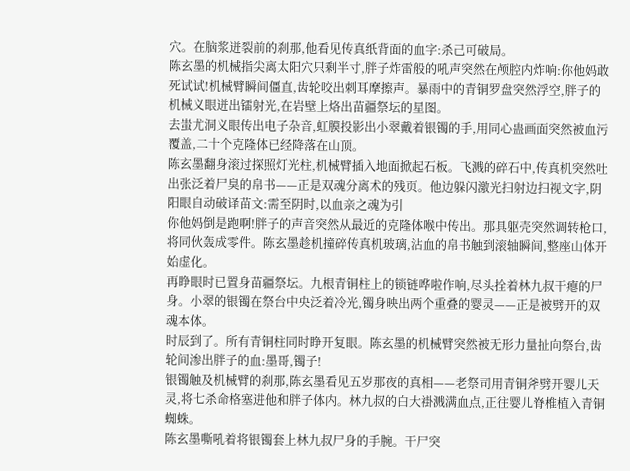穴。在脑浆迸裂前的刹那,他看见传真纸背面的血字:杀己可破局。
陈玄墨的机械指尖离太阳穴只剩半寸,胖子炸雷般的吼声突然在颅腔内炸响:你他妈敢死试试!机械臂瞬间僵直,齿轮咬出刺耳摩擦声。暴雨中的青铜罗盘突然浮空,胖子的机械义眼迸出镭射光,在岩壁上烙出苗疆祭坛的星图。
去蚩尤洞义眼传出电子杂音,虹膜投影出小翠戴着银镯的手,用同心蛊画面突然被血污覆盖,二十个克隆体已经降落在山顶。
陈玄墨翻身滚过探照灯光柱,机械臂插入地面掀起石板。飞溅的碎石中,传真机突然吐出张泛着尸臭的帛书——正是双魂分离术的残页。他边躲闪激光扫射边扫视文字,阴阳眼自动破译苗文:需至阴时,以血亲之魂为引
你他妈倒是跑啊!胖子的声音突然从最近的克隆体喉中传出。那具躯壳突然调转枪口,将同伙轰成零件。陈玄墨趁机撞碎传真机玻璃,沾血的帛书触到滚轴瞬间,整座山体开始虚化。
再睁眼时已置身苗疆祭坛。九根青铜柱上的锁链哗啦作响,尽头拴着林九叔干瘪的尸身。小翠的银镯在祭台中央泛着冷光,镯身映出两个重叠的婴灵——正是被劈开的双魂本体。
时辰到了。所有青铜柱同时睁开复眼。陈玄墨的机械臂突然被无形力量扯向祭台,齿轮间渗出胖子的血:墨哥,镯子!
银镯触及机械臂的刹那,陈玄墨看见五岁那夜的真相——老祭司用青铜斧劈开婴儿天灵,将七杀命格塞进他和胖子体内。林九叔的白大褂溅满血点,正往婴儿脊椎植入青铜蜘蛛。
陈玄墨嘶吼着将银镯套上林九叔尸身的手腕。干尸突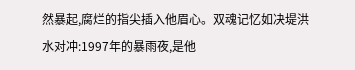然暴起,腐烂的指尖插入他眉心。双魂记忆如决堤洪水对冲:1997年的暴雨夜,是他